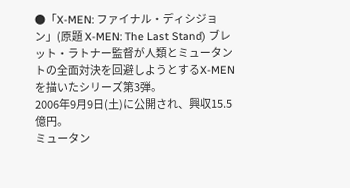●「X-MEN: ファイナル・ディシジョン」(原題 X-MEN: The Last Stand) ブレット・ラトナー監督が人類とミュータントの全面対決を回避しようとするX-MENを描いたシリーズ第3弾。
2006年9月9日(土)に公開され、興収15.5億円。
ミュータン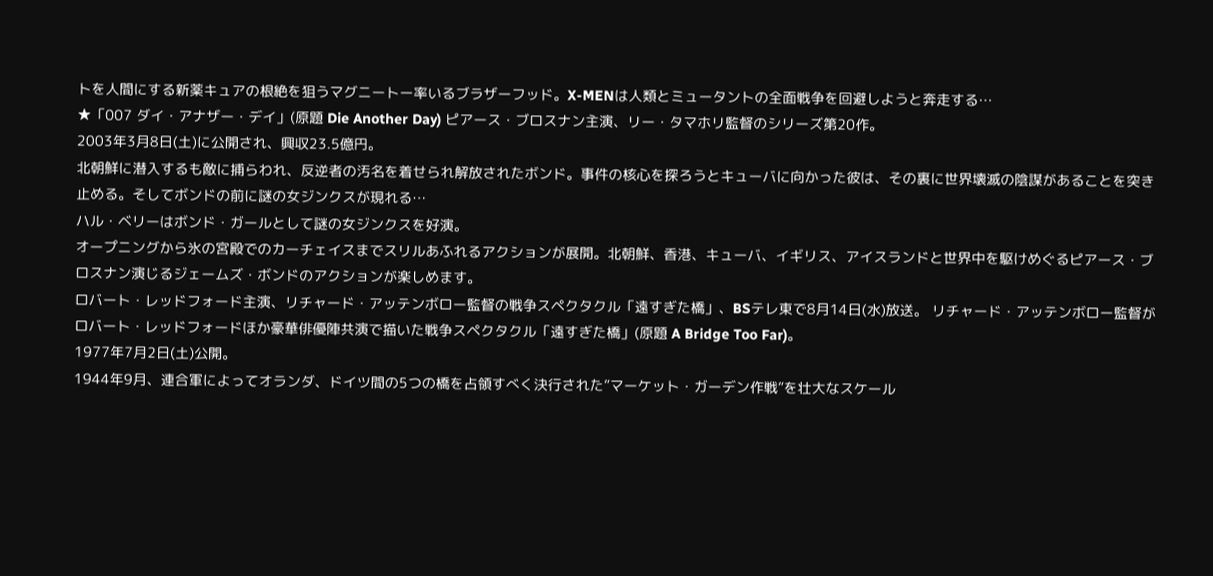トを人間にする新薬キュアの根絶を狙うマグニートー率いるブラザーフッド。X-MENは人類とミュータントの全面戦争を回避しようと奔走する…
★「007 ダイ・アナザー・デイ」(原題 Die Another Day) ピアース・ブロスナン主演、リー・タマホリ監督のシリーズ第20作。
2003年3月8日(土)に公開され、興収23.5億円。
北朝鮮に潜入するも敵に捕らわれ、反逆者の汚名を着せられ解放されたボンド。事件の核心を探ろうとキューバに向かった彼は、その裏に世界壊滅の陰謀があることを突き止める。そしてボンドの前に謎の女ジンクスが現れる…
ハル・ベリーはボンド・ガールとして謎の女ジンクスを好演。
オープニングから氷の宮殿でのカーチェイスまでスリルあふれるアクションが展開。北朝鮮、香港、キューバ、イギリス、アイスランドと世界中を駆けめぐるピアース・ブロスナン演じるジェームズ・ボンドのアクションが楽しめます。
ロバート・レッドフォード主演、リチャード・アッテンボロー監督の戦争スペクタクル「遠すぎた橋」、BSテレ東で8月14日(水)放送。 リチャード・アッテンボロー監督がロバート・レッドフォードほか豪華俳優陣共演で描いた戦争スペクタクル「遠すぎた橋」(原題 A Bridge Too Far)。
1977年7月2日(土)公開。
1944年9月、連合軍によってオランダ、ドイツ間の5つの橋を占領すべく決行された”マーケット・ガーデン作戦”を壮大なスケール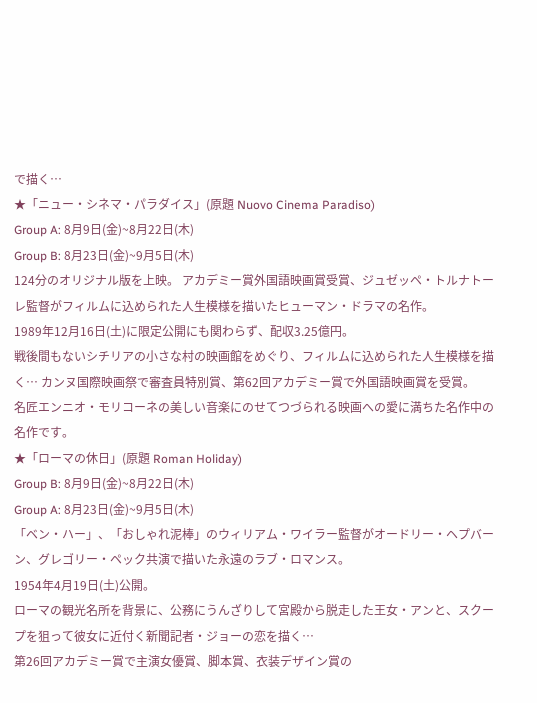で描く…
★「ニュー・シネマ・パラダイス」(原題 Nuovo Cinema Paradiso)
Group A: 8月9日(金)~8月22日(木)
Group B: 8月23日(金)~9月5日(木)
124分のオリジナル版を上映。 アカデミー賞外国語映画賞受賞、ジュゼッペ・トルナトーレ監督がフィルムに込められた人生模様を描いたヒューマン・ドラマの名作。
1989年12月16日(土)に限定公開にも関わらず、配収3.25億円。
戦後間もないシチリアの小さな村の映画館をめぐり、フィルムに込められた人生模様を描く… カンヌ国際映画祭で審査員特別賞、第62回アカデミー賞で外国語映画賞を受賞。
名匠エンニオ・モリコーネの美しい音楽にのせてつづられる映画への愛に満ちた名作中の名作です。
★「ローマの休日」(原題 Roman Holiday)
Group B: 8月9日(金)~8月22日(木)
Group A: 8月23日(金)~9月5日(木)
「ベン・ハー」、「おしゃれ泥棒」のウィリアム・ワイラー監督がオードリー・ヘプバーン、グレゴリー・ペック共演で描いた永遠のラブ・ロマンス。
1954年4月19日(土)公開。
ローマの観光名所を背景に、公務にうんざりして宮殿から脱走した王女・アンと、スクープを狙って彼女に近付く新聞記者・ジョーの恋を描く…
第26回アカデミー賞で主演女優賞、脚本賞、衣装デザイン賞の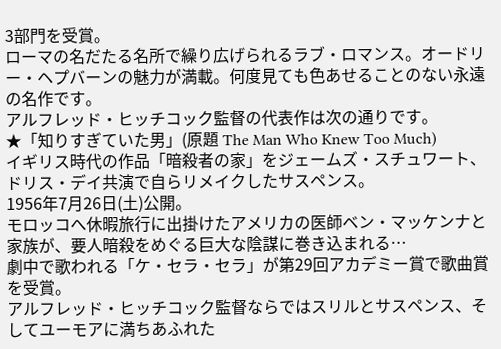3部門を受賞。
ローマの名だたる名所で繰り広げられるラブ・ロマンス。オードリー・ヘプバーンの魅力が満載。何度見ても色あせることのない永遠の名作です。
アルフレッド・ヒッチコック監督の代表作は次の通りです。
★「知りすぎていた男」(原題 The Man Who Knew Too Much)
イギリス時代の作品「暗殺者の家」をジェームズ・スチュワート、ドリス・デイ共演で自らリメイクしたサスペンス。
1956年7月26日(土)公開。
モロッコへ休暇旅行に出掛けたアメリカの医師ベン・マッケンナと家族が、要人暗殺をめぐる巨大な陰謀に巻き込まれる…
劇中で歌われる「ケ・セラ・セラ」が第29回アカデミー賞で歌曲賞を受賞。
アルフレッド・ヒッチコック監督ならではスリルとサスペンス、そしてユーモアに満ちあふれた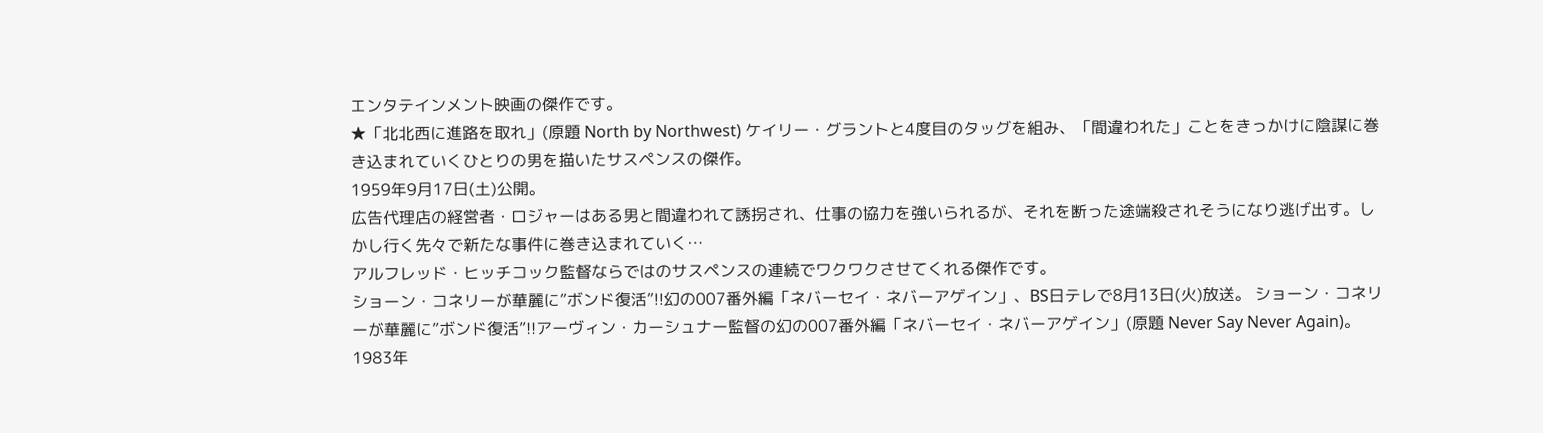エンタテインメント映画の傑作です。
★「北北西に進路を取れ」(原題 North by Northwest) ケイリー・グラントと4度目のタッグを組み、「間違われた」ことをきっかけに陰謀に巻き込まれていくひとりの男を描いたサスペンスの傑作。
1959年9月17日(土)公開。
広告代理店の経営者・ロジャーはある男と間違われて誘拐され、仕事の協力を強いられるが、それを断った途端殺されそうになり逃げ出す。しかし行く先々で新たな事件に巻き込まれていく…
アルフレッド・ヒッチコック監督ならではのサスペンスの連続でワクワクさせてくれる傑作です。
ショーン・コネリーが華麗に”ボンド復活”!!幻の007番外編「ネバーセイ・ネバーアゲイン」、BS日テレで8月13日(火)放送。 ショーン・コネリーが華麗に”ボンド復活”!!アーヴィン・カーシュナー監督の幻の007番外編「ネバーセイ・ネバーアゲイン」(原題 Never Say Never Again)。
1983年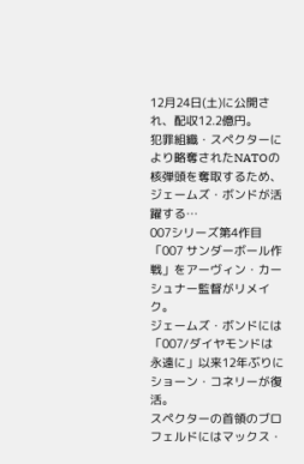12月24日(土)に公開され、配収12.2億円。
犯罪組織・スペクターにより略奪されたNATOの核弾頭を奪取するため、ジェームズ・ボンドが活躍する…
007シリーズ第4作目「007 サンダーボール作戦」をアーヴィン・カーシュナー監督がリメイク。
ジェームズ・ボンドには「007/ダイヤモンドは永遠に」以来12年ぶりにショーン・コネリーが復活。
スペクターの首領のブロフェルドにはマックス・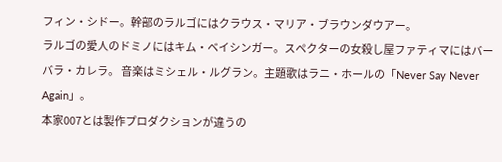フィン・シドー。幹部のラルゴにはクラウス・マリア・ブラウンダウアー。
ラルゴの愛人のドミノにはキム・ベイシンガー。スペクターの女殺し屋ファティマにはバーバラ・カレラ。 音楽はミシェル・ルグラン。主題歌はラニ・ホールの「Never Say Never Again」。
本家007とは製作プロダクションが違うの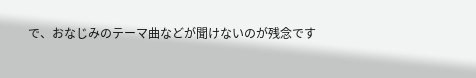で、おなじみのテーマ曲などが聞けないのが残念です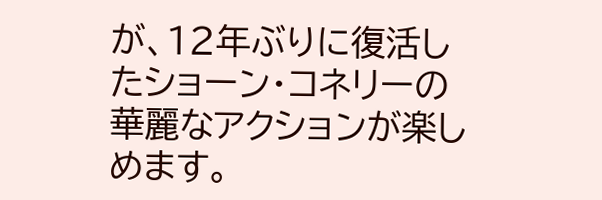が、12年ぶりに復活したショーン・コネリーの華麗なアクションが楽しめます。